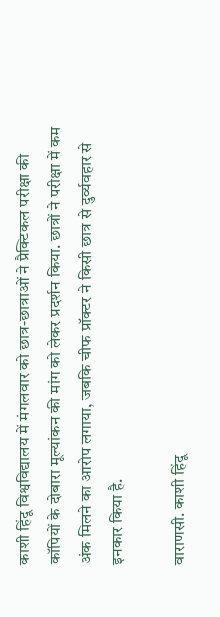काशी हिंदू विश्वविद्यालय में मंगलवार को छात्र-छात्राओं ने प्रैक्टिकल परीक्षा की कॉपियों के दोबारा मूल्यांकन की मांग को लेकर प्रदर्शन किया. छात्रों ने परीक्षा में कम अंक मिलने का आरोप लगाया, जबकि चीफ प्रॉक्टर ने किसी छात्र से दुर्व्यवहार से इनकार किया है.

वाराणसी. काशी हिंदू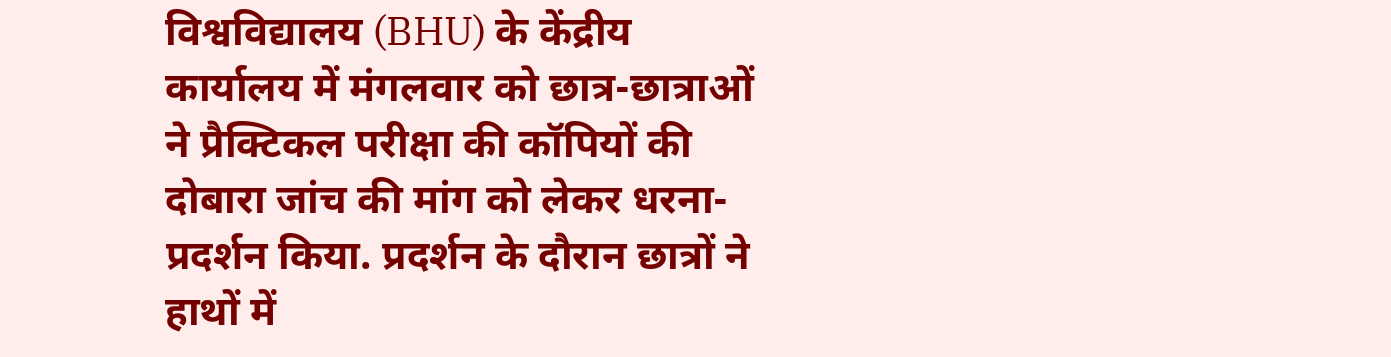विश्वविद्यालय (BHU) के केंद्रीय कार्यालय में मंगलवार को छात्र-छात्राओं ने प्रैक्टिकल परीक्षा की कॉपियों की दोबारा जांच की मांग को लेकर धरना-प्रदर्शन किया. प्रदर्शन के दौरान छात्रों ने हाथों में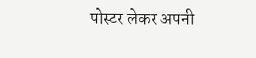पोस्टर लेकर अपनी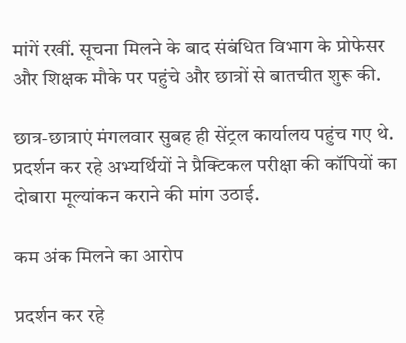मांगें रखीं. सूचना मिलने के बाद संबंधित विभाग के प्रोफेसर और शिक्षक मौके पर पहुंचे और छात्रों से बातचीत शुरू की.

छात्र-छात्राएं मंगलवार सुबह ही सेंट्रल कार्यालय पहुंच गए थे. प्रदर्शन कर रहे अभ्यर्थियों ने प्रैक्टिकल परीक्षा की कॉपियों का दोबारा मूल्यांकन कराने की मांग उठाई.

कम अंक मिलने का आरोप

प्रदर्शन कर रहे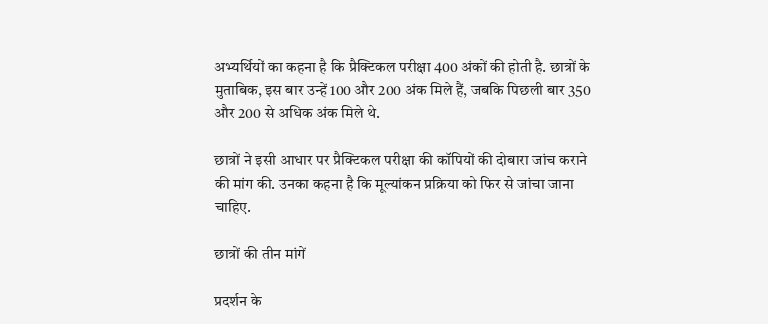अभ्यर्थियों का कहना है कि प्रैक्टिकल परीक्षा 400 अंकों की होती है. छात्रों के मुताबिक, इस बार उन्हें 100 और 200 अंक मिले हैं, जबकि पिछली बार 350 और 200 से अधिक अंक मिले थे.

छात्रों ने इसी आधार पर प्रैक्टिकल परीक्षा की कॉपियों की दोबारा जांच कराने की मांग की. उनका कहना है कि मूल्यांकन प्रक्रिया को फिर से जांचा जाना चाहिए.

छात्रों की तीन मांगें

प्रदर्शन के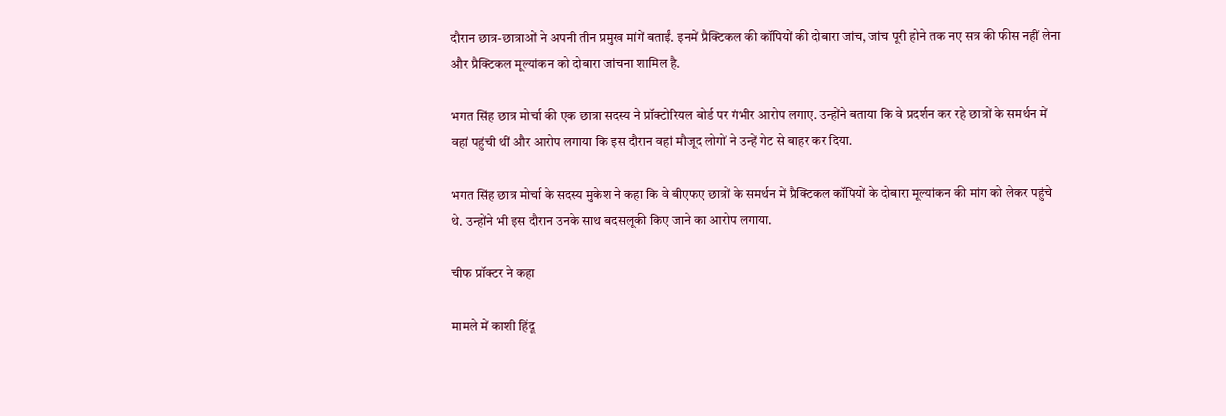दौरान छात्र-छात्राओं ने अपनी तीन प्रमुख मांगें बताईं. इनमें प्रैक्टिकल की कॉपियों की दोबारा जांच, जांच पूरी होने तक नए सत्र की फीस नहीं लेना और प्रैक्टिकल मूल्यांकन को दोबारा जांचना शामिल है.

भगत सिंह छात्र मोर्चा की एक छात्रा सदस्य ने प्रॉक्टोरियल बोर्ड पर गंभीर आरोप लगाए. उन्होंने बताया कि वे प्रदर्शन कर रहे छात्रों के समर्थन में वहां पहुंची थीं और आरोप लगाया कि इस दौरान वहां मौजूद लोगों ने उन्हें गेट से बाहर कर दिया.

भगत सिंह छात्र मोर्चा के सदस्य मुकेश ने कहा कि वे बीएफए छात्रों के समर्थन में प्रैक्टिकल कॉपियों के दोबारा मूल्यांकन की मांग को लेकर पहुंचे थे. उन्होंने भी इस दौरान उनके साथ बदसलूकी किए जाने का आरोप लगाया.

चीफ प्रॉक्टर ने कहा

मामले में काशी हिंदू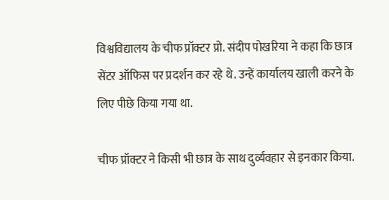विश्वविद्यालय के चीफ प्रॉक्टर प्रो. संदीप पोखरिया ने कहा कि छात्र सेंटर ऑफिस पर प्रदर्शन कर रहे थे. उन्हें कार्यालय खाली करने के लिए पीछे किया गया था.

चीफ प्रॉक्टर ने किसी भी छात्र के साथ दुर्व्यवहार से इनकार किया.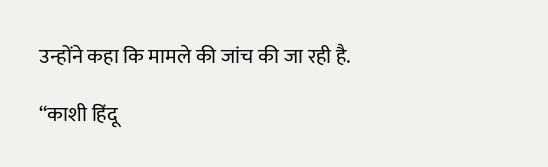उन्होंने कहा कि मामले की जांच की जा रही है.

“काशी हिंदू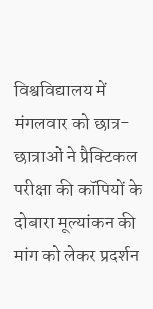विश्वविद्यालय में मंगलवार को छात्र-छात्राओं ने प्रैक्टिकल परीक्षा की कॉपियों के दोबारा मूल्यांकन की मांग को लेकर प्रदर्शन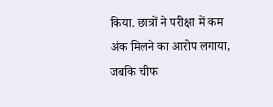किया. छात्रों ने परीक्षा में कम अंक मिलने का आरोप लगाया, जबकि चीफ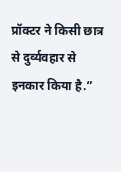प्रॉक्टर ने किसी छात्र से दुर्व्यवहार से इनकार किया है.”